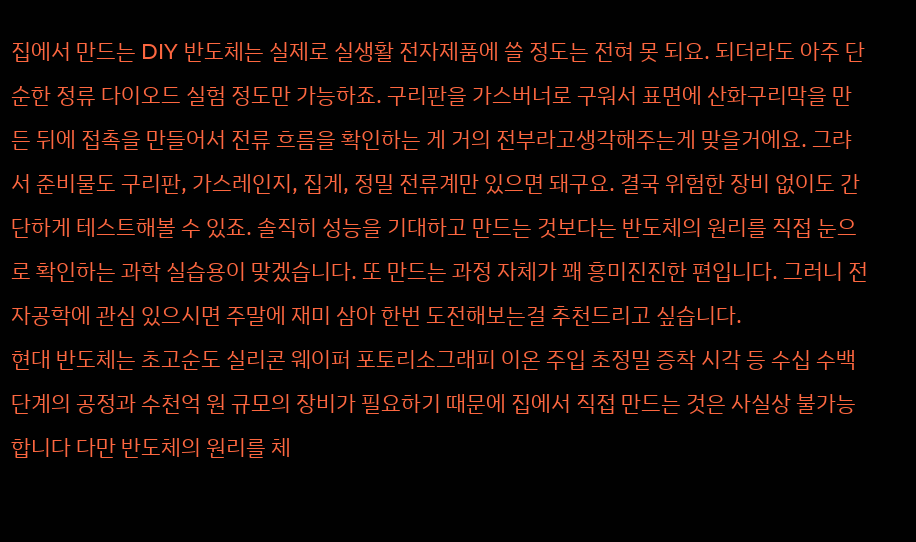집에서 만드는 DIY 반도체는 실제로 실생활 전자제품에 쓸 정도는 전혀 못 되요. 되더라도 아주 단순한 정류 다이오드 실험 정도만 가능하죠. 구리판을 가스버너로 구워서 표면에 산화구리막을 만든 뒤에 접촉을 만들어서 전류 흐름을 확인하는 게 거의 전부라고생각해주는게 맞을거에요. 그랴서 준비물도 구리판, 가스레인지, 집게, 정밀 전류계만 있으면 돼구요. 결국 위험한 장비 없이도 간단하게 테스트해볼 수 있죠. 솔직히 성능을 기대하고 만드는 것보다는 반도체의 원리를 직접 눈으로 확인하는 과학 실습용이 맞겠습니다. 또 만드는 과정 자체가 꽤 흥미진진한 편입니다. 그러니 전자공학에 관심 있으시면 주말에 재미 삼아 한번 도전해보는걸 추천드리고 싶습니다.
현대 반도체는 초고순도 실리콘 웨이퍼 포토리소그래피 이온 주입 초정밀 증착 시각 등 수십 수백 단계의 공정과 수천억 원 규모의 장비가 필요하기 때문에 집에서 직접 만드는 것은 사실상 불가능합니다 다만 반도체의 원리를 체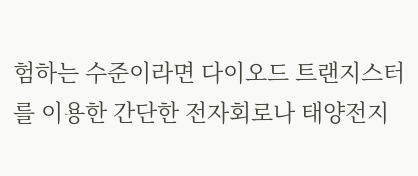험하는 수준이라면 다이오드 트랜지스터를 이용한 간단한 전자회로나 태양전지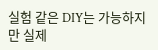실험 같은 DIY는 가능하지만 실제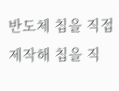반도체 칩을 직접 제작해 칩을 직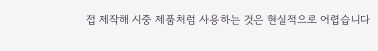접 제작해 시중 제품처럼 사용하는 것은 현실적으로 어렵습니다